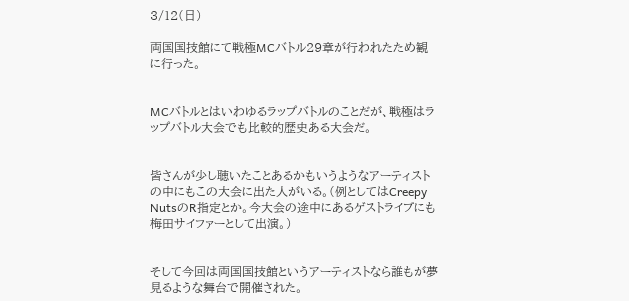3/12(日)

両国国技館にて戦極MCバトル29章が行われたため観に行った。


MCバトルとはいわゆるラップバトルのことだが、戦極はラップバトル大会でも比較的歴史ある大会だ。


皆さんが少し聴いたことあるかもいうようなアーティストの中にもこの大会に出た人がいる。(例としてはCreepy NutsのR指定とか。今大会の途中にあるゲストライブにも梅田サイファーとして出演。)


そして今回は両国国技館というアーティストなら誰もが夢見るような舞台で開催された。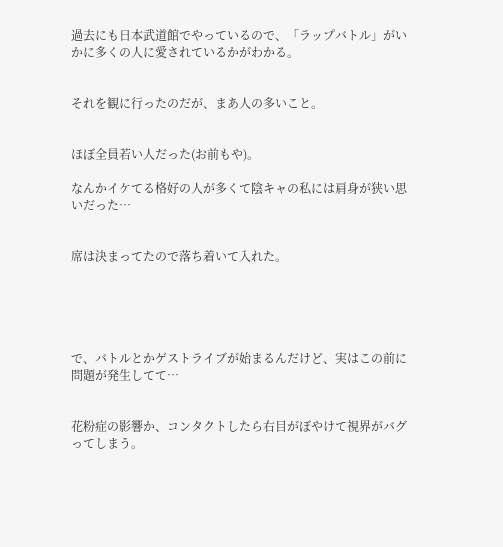過去にも日本武道館でやっているので、「ラップバトル」がいかに多くの人に愛されているかがわかる。


それを観に行ったのだが、まあ人の多いこと。


ほぼ全員若い人だった(お前もや)。

なんかイケてる格好の人が多くて陰キャの私には肩身が狭い思いだった…


席は決まってたので落ち着いて入れた。





で、バトルとかゲストライブが始まるんだけど、実はこの前に問題が発生してて…


花粉症の影響か、コンタクトしたら右目がぼやけて視界がバグってしまう。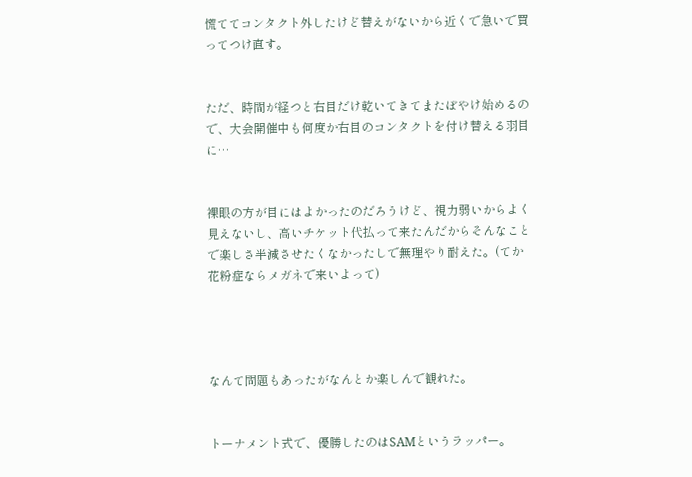慌ててコンタクト外したけど替えがないから近くで急いで買ってつけ直す。


ただ、時間が経つと右目だけ乾いてきてまたぼやけ始めるので、大会開催中も何度か右目のコンタクトを付け替える羽目に…


裸眼の方が目にはよかったのだろうけど、視力弱いからよく見えないし、高いチケット代払って来たんだからそんなことで楽しさ半減させたくなかったしで無理やり耐えた。(てか花粉症ならメガネで来いよって)




なんて問題もあったがなんとか楽しんで観れた。


トーナメント式で、優勝したのはSAMというラッパー。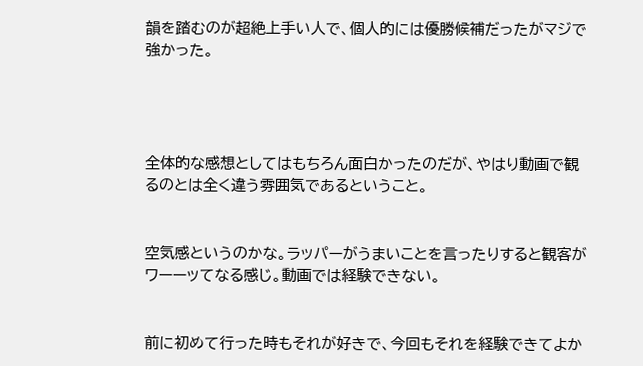韻を踏むのが超絶上手い人で、個人的には優勝候補だったがマジで強かった。




全体的な感想としてはもちろん面白かったのだが、やはり動画で観るのとは全く違う雰囲気であるということ。


空気感というのかな。ラッパーがうまいことを言ったりすると観客がワーーッてなる感じ。動画では経験できない。


前に初めて行った時もそれが好きで、今回もそれを経験できてよか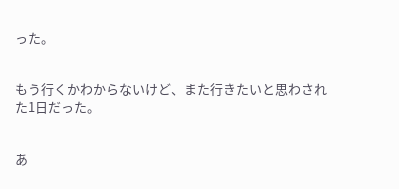った。


もう行くかわからないけど、また行きたいと思わされた1日だった。


あ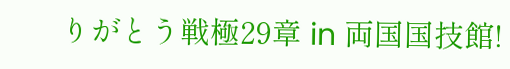りがとう戦極29章 in 両国国技館!